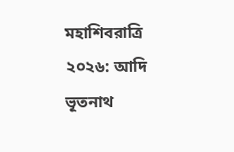মহাশিবরাত্রি ২০২৬: আদি ভূতনাথ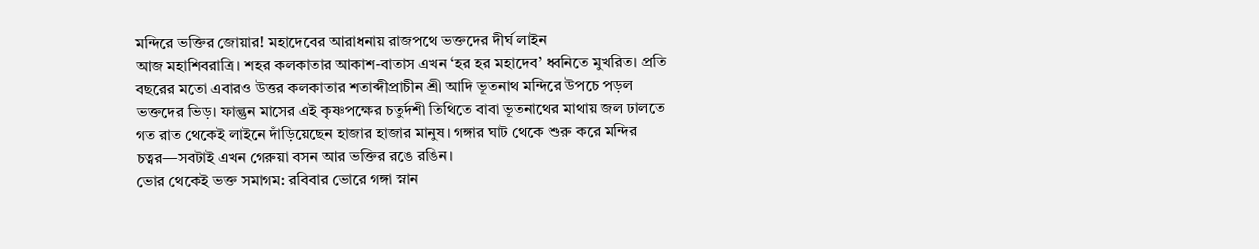মন্দিরে ভক্তির জোয়ার! মহাদেবের আরাধনায় রাজপথে ভক্তদের দীর্ঘ লাইন
আজ মহাশিবরাত্রি। শহর কলকাতার আকাশ-বাতাস এখন ‘হর হর মহাদেব’ ধ্বনিতে মুখরিত। প্রতি বছরের মতো এবারও উত্তর কলকাতার শতাব্দীপ্রাচীন শ্রী আদি ভূতনাথ মন্দিরে উপচে পড়ল ভক্তদের ভিড়। ফাল্গুন মাসের এই কৃষ্ণপক্ষের চতুর্দশী তিথিতে বাবা ভূতনাথের মাথায় জল ঢালতে গত রাত থেকেই লাইনে দাঁড়িয়েছেন হাজার হাজার মানুষ। গঙ্গার ঘাট থেকে শুরু করে মন্দির চত্বর—সবটাই এখন গেরুয়া বসন আর ভক্তির রঙে রঙিন।
ভোর থেকেই ভক্ত সমাগম: রবিবার ভোরে গঙ্গা স্নান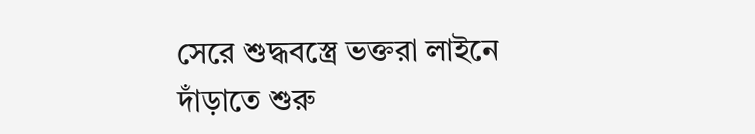সেরে শুদ্ধবস্ত্রে ভক্তরা লাইনে দাঁড়াতে শুরু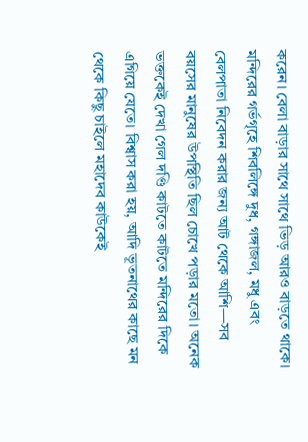করেন। বেলা বাড়ার সাথে সাথে ভিড় আরও বাড়তে থাকে। মন্দিরের গর্ভগৃহে শিবলিঙ্গে দুধ, গঙ্গাজল, মধু এবং বেলপাতা নিবেদন করার জন্য আট থেকে আশি—সব বয়সের মানুষের উপস্থিতি ছিল চোখে পড়ার মতো। অনেক ভক্তকেই দেখা গেল দণ্ডি কাটতে কাটতে মন্দিরের দিকে এগিয়ে যেতে। বিশ্বাস করা হয়, আদি ভূতনাথের কাছে মন থেকে কিছু চাইলে মহাদেব কাউকেই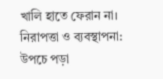খালি হাতে ফেরান না।
নিরাপত্তা ও ব্যবস্থাপনা: উপচে পড়া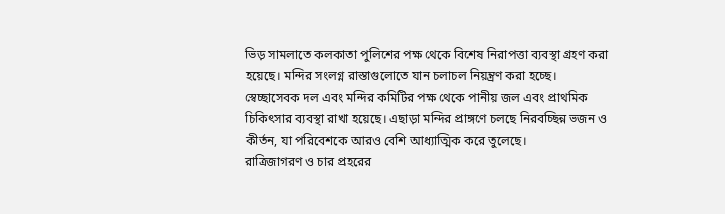ভিড় সামলাতে কলকাতা পুলিশের পক্ষ থেকে বিশেষ নিরাপত্তা ব্যবস্থা গ্রহণ করা হয়েছে। মন্দির সংলগ্ন রাস্তাগুলোতে যান চলাচল নিয়ন্ত্রণ করা হচ্ছে। স্বেচ্ছাসেবক দল এবং মন্দির কমিটির পক্ষ থেকে পানীয় জল এবং প্রাথমিক চিকিৎসার ব্যবস্থা রাখা হয়েছে। এছাড়া মন্দির প্রাঙ্গণে চলছে নিরবচ্ছিন্ন ভজন ও কীর্তন, যা পরিবেশকে আরও বেশি আধ্যাত্মিক করে তুলেছে।
রাত্রিজাগরণ ও চার প্রহরের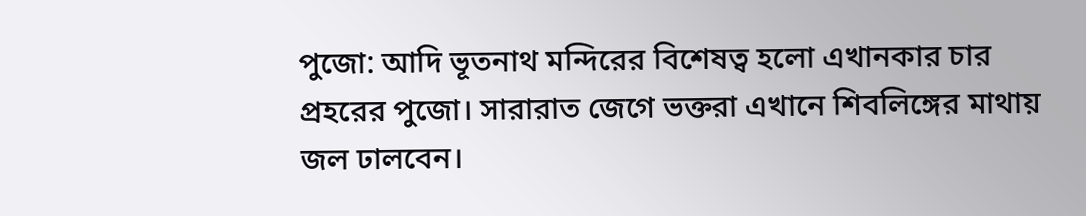পুজো: আদি ভূতনাথ মন্দিরের বিশেষত্ব হলো এখানকার চার প্রহরের পুজো। সারারাত জেগে ভক্তরা এখানে শিবলিঙ্গের মাথায় জল ঢালবেন।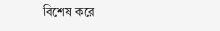বিশেষ করে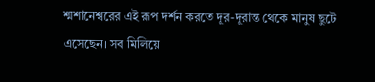শ্মশানেশ্বরের এই রূপ দর্শন করতে দূর-দূরান্ত থেকে মানুষ ছুটে এসেছেন। সব মিলিয়ে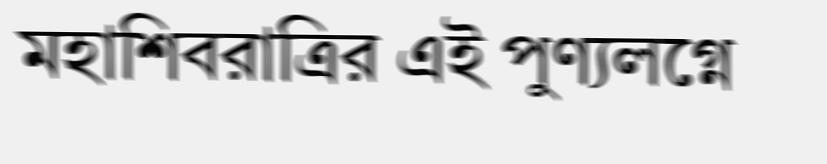মহাশিবরাত্রির এই পুণ্যলগ্নে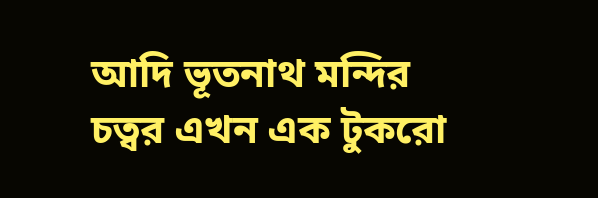আদি ভূতনাথ মন্দির চত্বর এখন এক টুকরো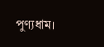পুণ্যধাম।